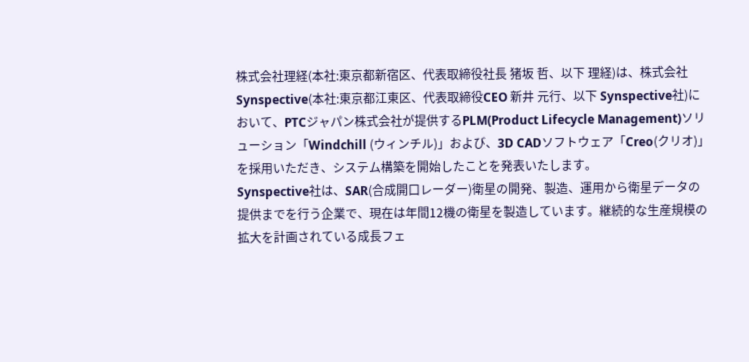株式会社理経(本社:東京都新宿区、代表取締役社長 猪坂 哲、以下 理経)は、株式会社Synspective(本社:東京都江東区、代表取締役CEO 新井 元行、以下 Synspective社)において、PTCジャパン株式会社が提供するPLM(Product Lifecycle Management)ソリューション「Windchill (ウィンチル)」および、3D CADソフトウェア「Creo(クリオ)」を採用いただき、システム構築を開始したことを発表いたします。
Synspective社は、SAR(合成開口レーダー)衛星の開発、製造、運用から衛星データの提供までを行う企業で、現在は年間12機の衛星を製造しています。継続的な生産規模の拡大を計画されている成長フェ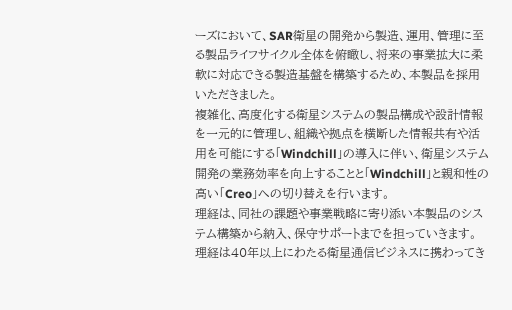ーズにおいて、SAR衛星の開発から製造、運用、管理に至る製品ライフサイクル全体を俯瞰し、将来の事業拡大に柔軟に対応できる製造基盤を構築するため、本製品を採用いただきました。
複雑化、高度化する衛星システムの製品構成や設計情報を一元的に管理し、組織や拠点を横断した情報共有や活用を可能にする「Windchill」の導入に伴い、衛星システム開発の業務効率を向上することと「Windchill」と親和性の高い「Creo」への切り替えを行います。
理経は、同社の課題や事業戦略に寄り添い本製品のシステム構築から納入、保守サポートまでを担っていきます。
理経は40年以上にわたる衛星通信ビジネスに携わってき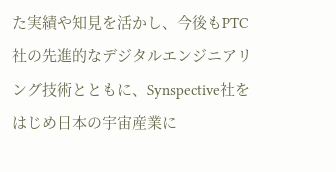た実績や知見を活かし、今後もPTC社の先進的なデジタルエンジニアリング技術とともに、Synspective社をはじめ日本の宇宙産業に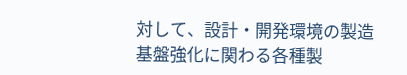対して、設計・開発環境の製造基盤強化に関わる各種製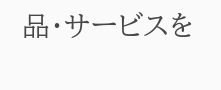品・サービスを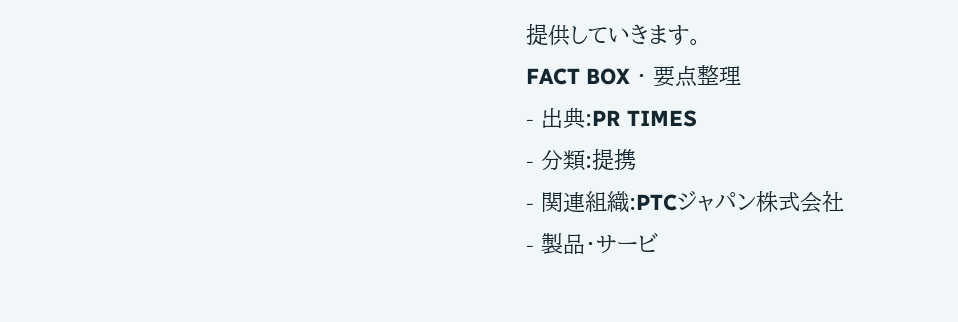提供していきます。
FACT BOX ・ 要点整理
- 出典:PR TIMES
- 分類:提携
- 関連組織:PTCジャパン株式会社
- 製品・サービ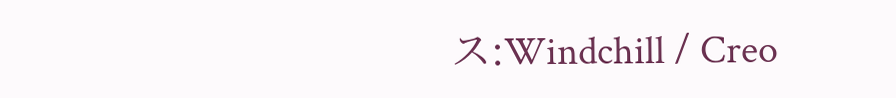ス:Windchill / Creo